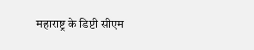महाराष्ट्र के डिप्टी सीएम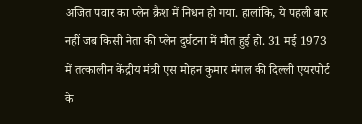अजित पवार का प्लेन क्रैश में निधन हो गया. हालांकि, ये पहली बार नहीं जब किसी नेता की प्लेन दुर्घटना में मौत हुई हो. 31 मई 1973 में तत्कालीन केंद्रीय मंत्री एस मोहन कुमार मंगल की दिल्ली एयरपोर्ट के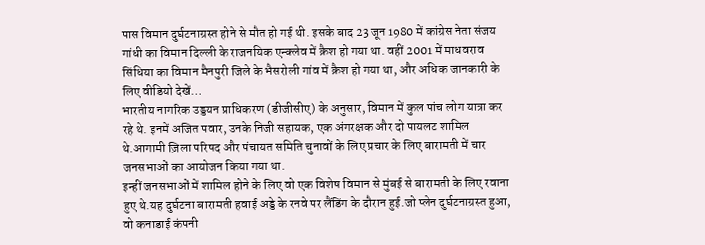पास विमान दुर्घटनाग्रस्त होने से मौत हो गई थी. इसके बाद 23 जून 1980 में कांग्रेस नेता संजय गांधी का विमान दिल्ली के राजनयिक एन्क्लेव में क्रैश हो गया था. वहीं 2001 में माधवराव सिंधिया का विमान मैनपुरी जिले के भैसरोली गांव में क्रैश हो गया था, और अधिक जानकारी के लिए वीडियो देखें…
भारतीय नागरिक उड्डयन प्राधिकरण (डीजीसीए) के अनुसार, विमान में कुल पांच लोग यात्रा कर रहे थे. इनमें अजित पवार, उनके निजी सहायक, एक अंगरक्षक और दो पायलट शामिल थे.आगामी ज़िला परिषद और पंचायत समिति चुनावों के लिए प्रचार के लिए बारामती में चार जनसभाओं का आयोजन किया गया था.
इन्हीं जनसभाओं में शामिल होने के लिए वो एक विशेष विमान से मुंबई से बारामती के लिए रवाना हुए थे.यह दुर्घटना बारामती हवाई अड्डे के रनवे पर लैंडिंग के दौरान हुई.जो प्लेन दुर्घटनाग्रस्त हुआ, वो कनाडाई कंपनी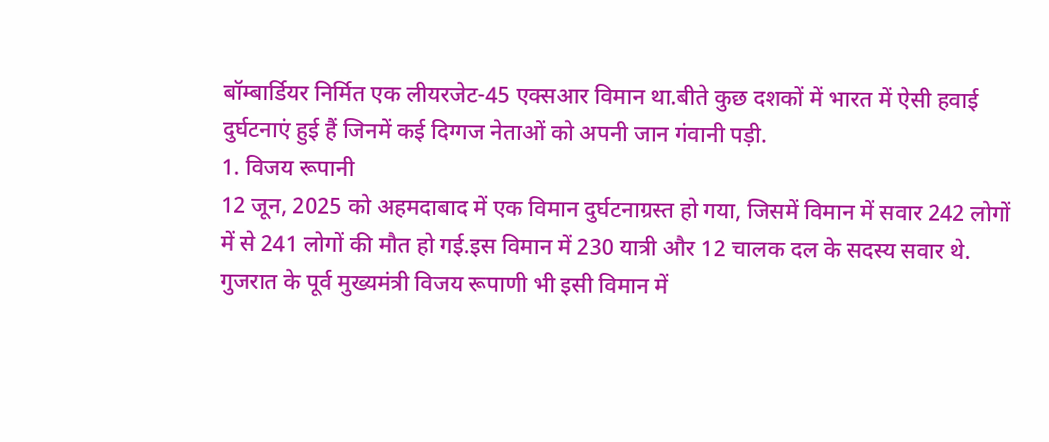बॉम्बार्डियर निर्मित एक लीयरजेट-45 एक्सआर विमान था.बीते कुछ दशकों में भारत में ऐसी हवाई दुर्घटनाएं हुई हैं जिनमें कई दिग्गज नेताओं को अपनी जान गंवानी पड़ी.
1. विजय रूपानी
12 जून, 2025 को अहमदाबाद में एक विमान दुर्घटनाग्रस्त हो गया, जिसमें विमान में सवार 242 लोगों में से 241 लोगों की मौत हो गई.इस विमान में 230 यात्री और 12 चालक दल के सदस्य सवार थे. गुजरात के पूर्व मुख्यमंत्री विजय रूपाणी भी इसी विमान में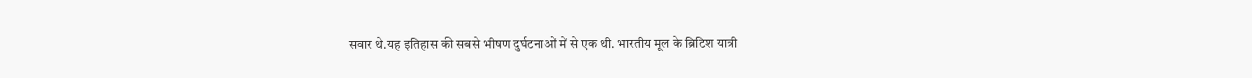सवार थे.यह इतिहास की सबसे भीषण दुर्घटनाओं में से एक थी. भारतीय मूल के ब्रिटिश यात्री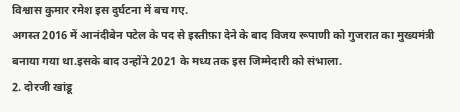विश्वास कुमार रमेश इस दुर्घटना में बच गए.
अगस्त 2016 में आनंदीबेन पटेल के पद से इस्तीफ़ा देने के बाद विजय रूपाणी को गुजरात का मुख्यमंत्री बनाया गया था.इसके बाद उन्होंने 2021 के मध्य तक इस जिम्मेदारी को संभाला.
2. दोरजी खांडू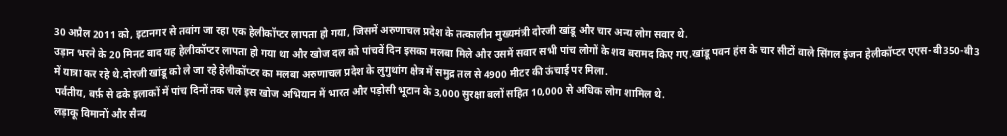30 अप्रैल 2011 को, इटानगर से तवांग जा रहा एक हेलीकॉप्टर लापता हो गया, जिसमें अरुणाचल प्रदेश के तत्कालीन मुख्यमंत्री दोरजी खांडू और चार अन्य लोग सवार थे.
उड़ान भरने के 20 मिनट बाद यह हेलीकॉप्टर लापता हो गया था और खोज दल को पांचवें दिन इसका मलबा मिले और उसमें सवार सभी पांच लोगों के शव बरामद किए गए.खांडू पवन हंस के चार सीटों वाले सिंगल इंजन हेलीकॉप्टर एएस-बी350-बी3 में यात्रा कर रहे थे.दोरजी खांडू को ले जा रहे हेलीकॉप्टर का मलबा अरुणाचल प्रदेश के लुगुथांग क्षेत्र में समुद्र तल से 4900 मीटर की ऊंचाई पर मिला.
पर्वतीय, बर्फ़ से ढके इलाकों में पांच दिनों तक चले इस खोज अभियान में भारत और पड़ोसी भूटान के 3,000 सुरक्षा बलों सहित 10,000 से अधिक लोग शामिल थे.
लड़ाकू विमानों और सैन्य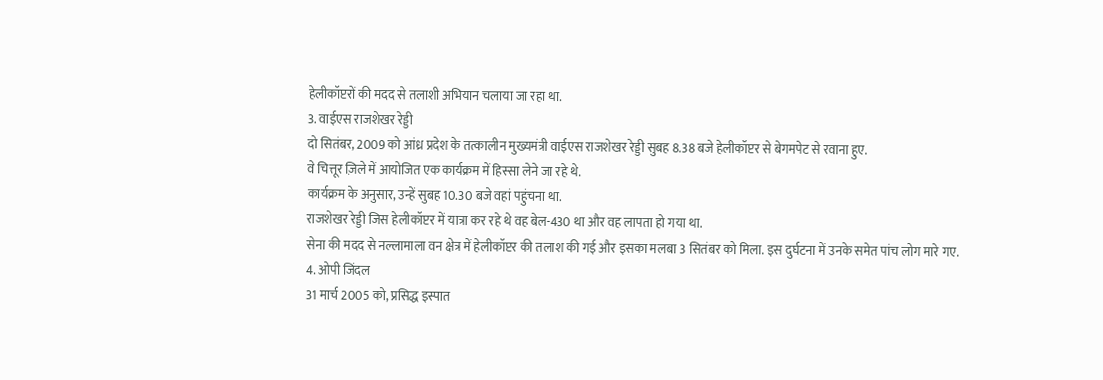हेलीकॉप्टरों की मदद से तलाशी अभियान चलाया जा रहा था.
3. वाईएस राजशेखर रेड्डी
दो सितंबर, 2009 को आंध्र प्रदेश के तत्कालीन मुख्यमंत्री वाईएस राजशेखर रेड्डी सुबह 8.38 बजे हेलीकॉप्टर से बेगमपेट से रवाना हुए.
वे चित्तूर ज़िले में आयोजित एक कार्यक्रम में हिस्सा लेने जा रहे थे.
कार्यक्रम के अनुसार, उन्हें सुबह 10.30 बजे वहां पहुंचना था.
राजशेखर रेड्डी जिस हेलीकॉप्टर में यात्रा कर रहे थे वह बेल-430 था और वह लापता हो गया था.
सेना की मदद से नल्लामाला वन क्षेत्र में हेलीकॉप्टर की तलाश की गई और इसका मलबा 3 सितंबर को मिला. इस दुर्घटना में उनके समेत पांच लोग मारे गए.
4. ओपी जिंदल
31 मार्च 2005 को, प्रसिद्ध इस्पात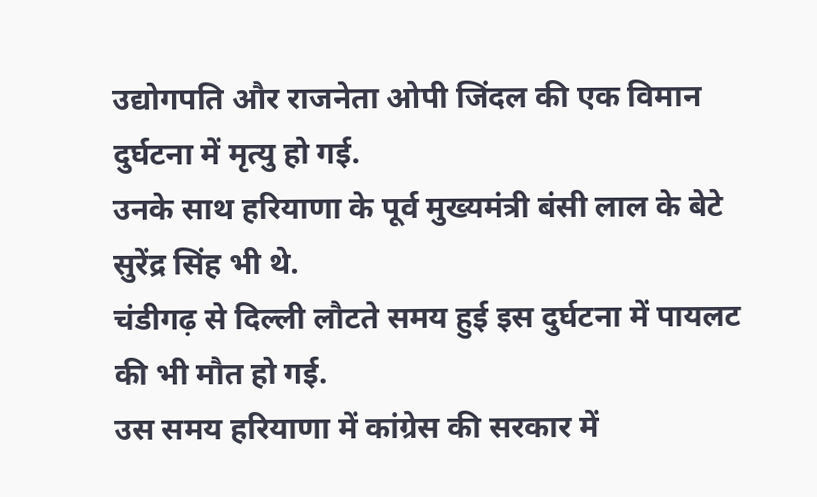उद्योगपति और राजनेता ओपी जिंदल की एक विमान दुर्घटना में मृत्यु हो गई.
उनके साथ हरियाणा के पूर्व मुख्यमंत्री बंसी लाल के बेटे सुरेंद्र सिंह भी थे.
चंडीगढ़ से दिल्ली लौटते समय हुई इस दुर्घटना में पायलट की भी मौत हो गई.
उस समय हरियाणा में कांग्रेस की सरकार में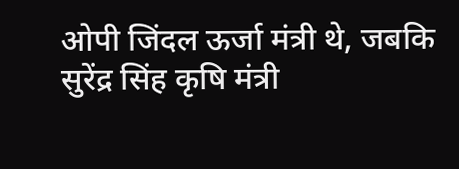ओपी जिंदल ऊर्जा मंत्री थे, जबकि सुरेंद्र सिंह कृषि मंत्री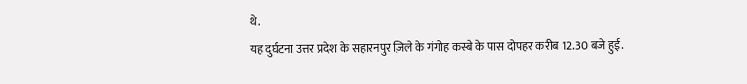थे.
यह दुर्घटना उत्तर प्रदेश के सहारनपुर ज़िले के गंगोह कस्बे के पास दोपहर करीब 12.30 बजे हुई.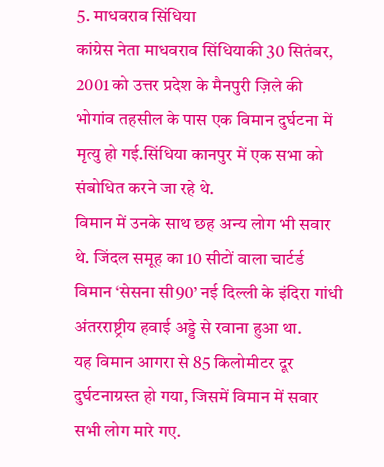5. माधवराव सिंधिया
कांग्रेस नेता माधवराव सिंधियाकी 30 सितंबर, 2001 को उत्तर प्रदेश के मैनपुरी ज़िले की भोगांव तहसील के पास एक विमान दुर्घटना में मृत्यु हो गई.सिंधिया कानपुर में एक सभा को संबोधित करने जा रहे थे.
विमान में उनके साथ छह अन्य लोग भी सवार थे. जिंदल समूह का 10 सीटों वाला चार्टर्ड विमान ‘सेसना सी90’ नई दिल्ली के इंदिरा गांधी अंतरराष्ट्रीय हवाई अड्डे से रवाना हुआ था.
यह विमान आगरा से 85 किलोमीटर दूर दुर्घटनाग्रस्त हो गया, जिसमें विमान में सवार सभी लोग मारे गए.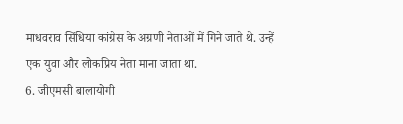माधवराव सिंधिया कांग्रेस के अग्रणी नेताओं में गिने जाते थे. उन्हें एक युवा और लोकप्रिय नेता माना जाता था.
6. जीएमसी बालायोगी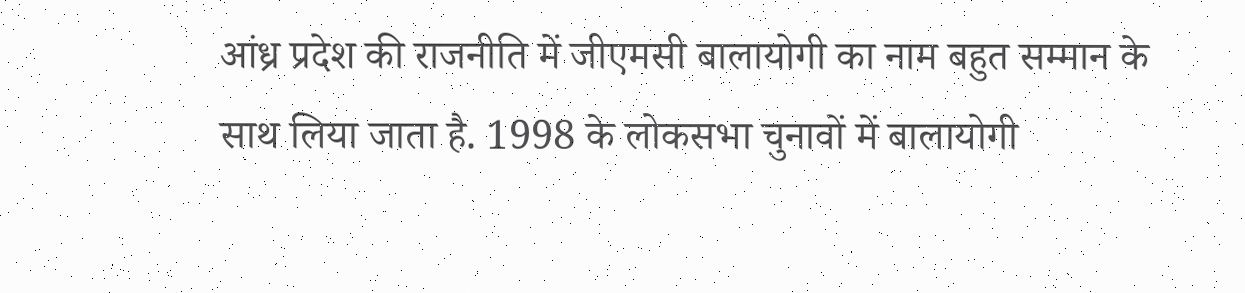आंध्र प्रदेश की राजनीति में जीएमसी बालायोगी का नाम बहुत सम्मान के साथ लिया जाता है. 1998 के लोकसभा चुनावों में बालायोगी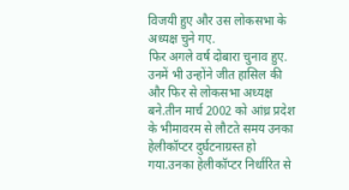विजयी हुए और उस लोकसभा के अध्यक्ष चुने गए.
फिर अगले वर्ष दोबारा चुनाव हुए. उनमें भी उन्होंने जीत हासिल की और फिर से लोकसभा अध्यक्ष बने.तीन मार्च 2002 को आंध्र प्रदेश के भीमावरम से लौटते समय उनका हेलीकॉप्टर दुर्घटनाग्रस्त हो गया.उनका हेलीकॉप्टर निर्धारित से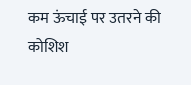कम ऊंचाई पर उतरने की कोशिश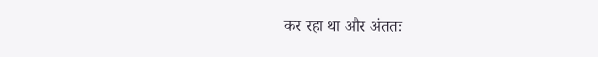कर रहा था और अंततः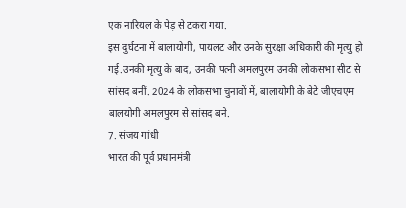एक नारियल के पेड़ से टकरा गया.
इस दुर्घटना में बालायोगी, पायलट और उनके सुरक्षा अधिकारी की मृत्यु हो गई.उनकी मृत्यु के बाद, उनकी पत्नी अमलपुरम उनकी लोकसभा सीट से सांसद बनीं. 2024 के लोकसभा चुनावों में, बालायोगी के बेटे जीएचएम बालयोगी अमलपुरम से सांसद बने.
7. संजय गांधी
भारत की पूर्व प्रधानमंत्री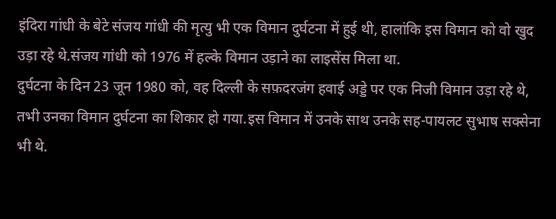इंदिरा गांधी के बेटे संजय गांधी की मृत्यु भी एक विमान दुर्घटना में हुई थी, हालांकि इस विमान को वो खुद उड़ा रहे थे.संजय गांधी को 1976 में हल्के विमान उड़ाने का लाइसेंस मिला था.
दुर्घटना के दिन 23 जून 1980 को, वह दिल्ली के सफ़दरजंग हवाई अड्डे पर एक निजी विमान उड़ा रहे थे, तभी उनका विमान दुर्घटना का शिकार हो गया.इस विमान में उनके साथ उनके सह-पायलट सुभाष सक्सेना भी थे.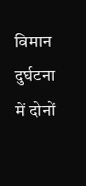विमान दुर्घटना में दोनों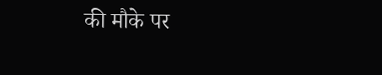की मौके पर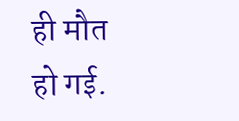ही मौत हो गई.